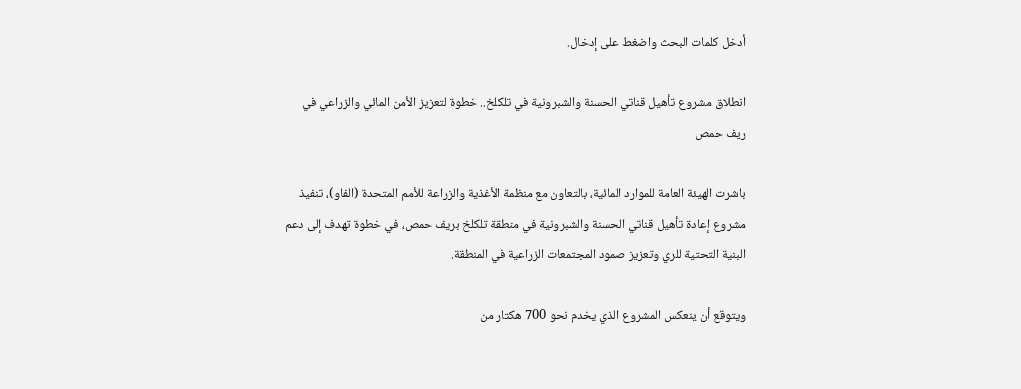أدخل كلمات البحث واضغط على إدخال.

انطلاق مشروع تأهيل قناتي الحسنة والشبرونية في تلكلخ.. خطوة لتعزيز الأمن المائي والزراعي في ريف حمص

باشرت الهيئة العامة للموارد المائية، بالتعاون مع منظمة الأغذية والزراعة للأمم المتحدة (الفاو)، تنفيذ مشروع إعادة تأهيل قناتي الحسنة والشبرونية في منطقة تلكلخ بريف حمص، في خطوة تهدف إلى دعم البنية التحتية للري وتعزيز صمود المجتمعات الزراعية في المنطقة.

ويتوقع أن ينعكس المشروع الذي يخدم نحو 700 هكتار من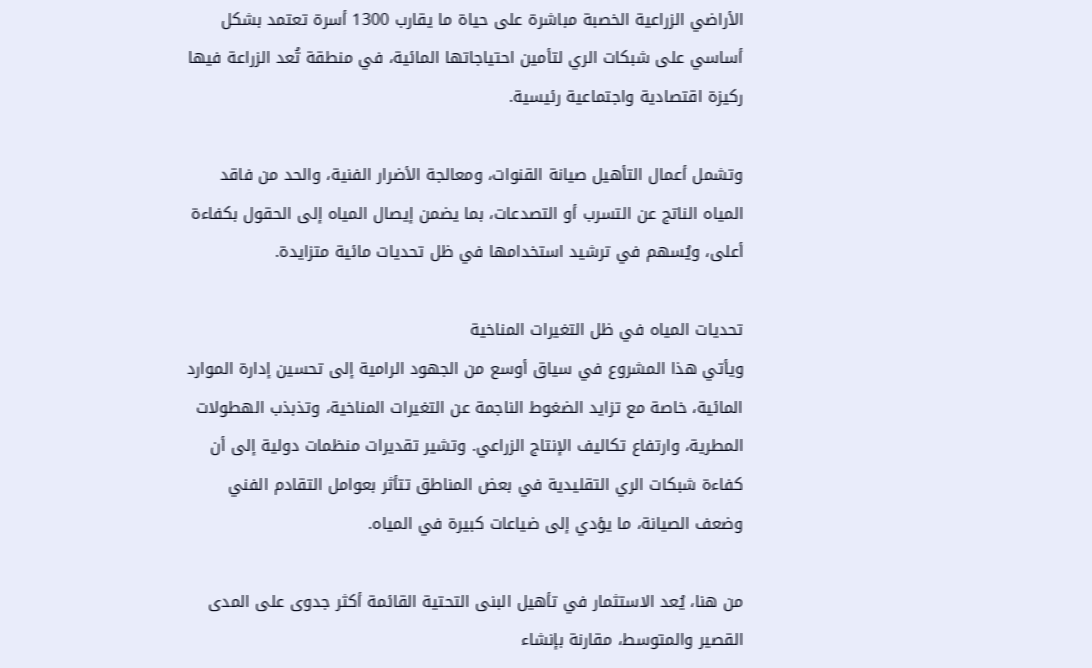الأراضي الزراعية الخصبة مباشرة على حياة ما يقارب 1300 أسرة تعتمد بشكل أساسي على شبكات الري لتأمين احتياجاتها المائية، في منطقة تُعد الزراعة فيها ركيزة اقتصادية واجتماعية رئيسية.

وتشمل أعمال التأهيل صيانة القنوات، ومعالجة الأضرار الفنية، والحد من فاقد المياه الناتج عن التسرب أو التصدعات، بما يضمن إيصال المياه إلى الحقول بكفاءة أعلى، ويُسهم في ترشيد استخدامها في ظل تحديات مائية متزايدة.

تحديات المياه في ظل التغيرات المناخية
ويأتي هذا المشروع في سياق أوسع من الجهود الرامية إلى تحسين إدارة الموارد المائية، خاصة مع تزايد الضغوط الناجمة عن التغيرات المناخية، وتذبذب الهطولات المطرية، وارتفاع تكاليف الإنتاج الزراعي. وتشير تقديرات منظمات دولية إلى أن كفاءة شبكات الري التقليدية في بعض المناطق تتأثر بعوامل التقادم الفني وضعف الصيانة، ما يؤدي إلى ضياعات كبيرة في المياه.

من هنا، يُعد الاستثمار في تأهيل البنى التحتية القائمة أكثر جدوى على المدى القصير والمتوسط، مقارنة بإنشاء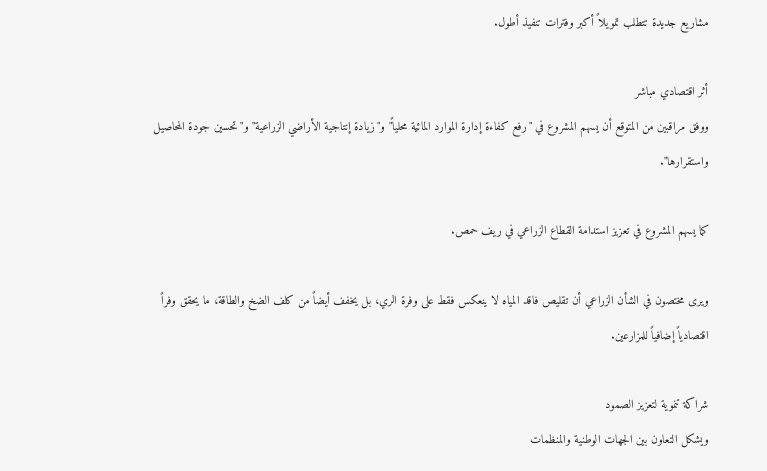مشاريع جديدة تتطلب تمويلاً أكبر وفترات تنفيذ أطول.

أثر اقتصادي مباشر
ووفق مراقبين من المتوقع أن يسهم المشروع في "رفع كفاءة إدارة الموارد المائية محلياً" و"زيادة إنتاجية الأراضي الزراعية" و"تحسين جودة المحاصيل واستقرارها".

كما يسهم المشروع في تعزيز استدامة القطاع الزراعي في ريف حمص.

ويرى مختصون في الشأن الزراعي أن تقليص فاقد المياه لا ينعكس فقط على وفرة الري، بل يخفف أيضاً من كلف الضخ والطاقة، ما يحقق وفراً اقتصادياً إضافياً للمزارعين.

شراكة تنموية لتعزيز الصمود
ويشكل التعاون بين الجهات الوطنية والمنظمات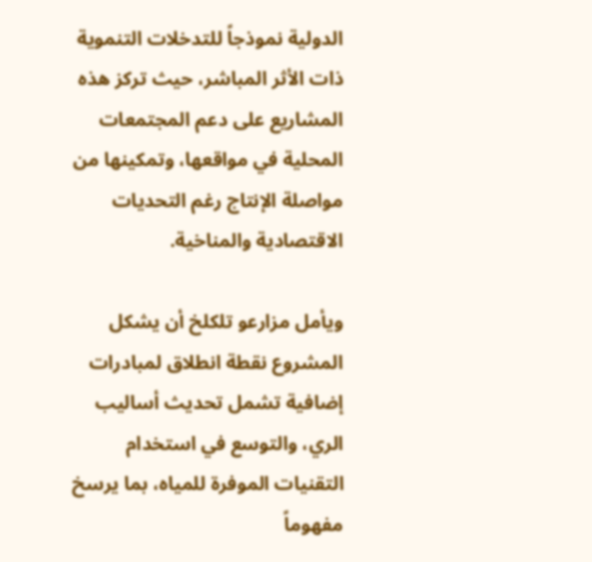الدولية نموذجاً للتدخلات التنموية ذات الأثر المباشر، حيث تركز هذه المشاريع على دعم المجتمعات المحلية في مواقعها، وتمكينها من مواصلة الإنتاج رغم التحديات الاقتصادية والمناخية.

ويأمل مزارعو تلكلخ أن يشكل المشروع نقطة انطلاق لمبادرات إضافية تشمل تحديث أساليب الري، والتوسع في استخدام التقنيات الموفرة للمياه، بما يرسخ مفهوماً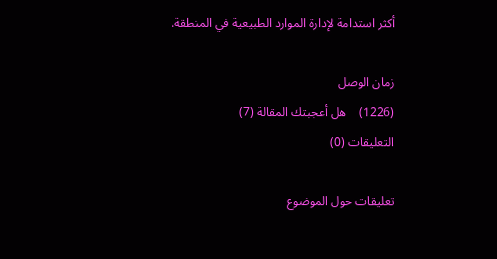أكثر استدامة لإدارة الموارد الطبيعية في المنطقة.

زمان الوصل
(1226)    هل أعجبتك المقالة (7)
التعليقات (0)

تعليقات حول الموضوع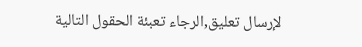لإرسال تعليق,الرجاء تعبئة الحقول التالية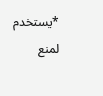*يستخدم لمنع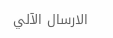الارسال الآلي